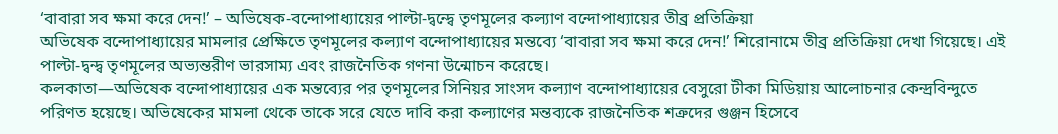‘বাবারা সব ক্ষমা করে দেন!’ – অভিষেক‑বন্দোপাধ্যায়ের পাল্টা-দ্বন্দ্বে তৃণমূলের কল্যাণ বন্দোপাধ্যায়ের তীব্র প্রতিক্রিয়া
অভিষেক বন্দোপাধ্যায়ের মামলার প্রেক্ষিতে তৃণমূলের কল্যাণ বন্দোপাধ্যায়ের মন্তব্যে ‘বাবারা সব ক্ষমা করে দেন!’ শিরোনামে তীব্র প্রতিক্রিয়া দেখা গিয়েছে। এই পাল্টা-দ্বন্দ্ব তৃণমূলের অভ্যন্তরীণ ভারসাম্য এবং রাজনৈতিক গণনা উন্মোচন করেছে।
কলকাতা—অভিষেক বন্দোপাধ্যায়ের এক মন্তব্যের পর তৃণমূলের সিনিয়র সাংসদ কল্যাণ বন্দোপাধ্যায়ের বেসুরো টীকা মিডিয়ায় আলোচনার কেন্দ্রবিন্দুতে পরিণত হয়েছে। অভিষেকের মামলা থেকে তাকে সরে যেতে দাবি করা কল্যাণের মন্তব্যকে রাজনৈতিক শত্রুদের গুঞ্জন হিসেবে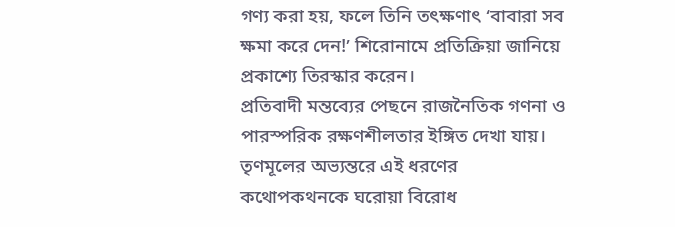গণ্য করা হয়, ফলে তিনি তৎক্ষণাৎ ‘বাবারা সব ক্ষমা করে দেন!’ শিরোনামে প্রতিক্রিয়া জানিয়ে প্রকাশ্যে তিরস্কার করেন।
প্রতিবাদী মন্তব্যের পেছনে রাজনৈতিক গণনা ও পারস্পরিক রক্ষণশীলতার ইঙ্গিত দেখা যায়। তৃণমূলের অভ্যন্তরে এই ধরণের কথোপকথনকে ঘরোয়া বিরোধ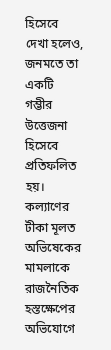হিসেবে দেখা হলেও, জনমতে তা একটি গম্ভীর উত্তেজনা হিসেবে প্রতিফলিত হয়। কল্যাণের টীকা মূলত অভিষেকের মামলাকে রাজনৈতিক হস্তক্ষেপের অভিযোগে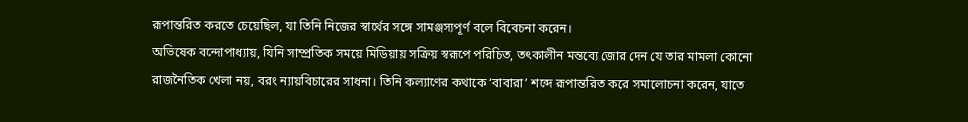রূপান্তরিত করতে চেয়েছিল, যা তিনি নিজের স্বার্থের সঙ্গে সামঞ্জস্যপূর্ণ বলে বিবেচনা করেন।
অভিষেক বন্দোপাধ্যায়, যিনি সাম্প্রতিক সময়ে মিডিয়ায় সক্রিয় স্বরূপে পরিচিত, তৎকালীন মন্তব্যে জোর দেন যে তার মামলা কোনো রাজনৈতিক খেলা নয়, বরং ন্যায়বিচারের সাধনা। তিনি কল্যাণের কথাকে ‘বাবারা’ শব্দে রূপান্তরিত করে সমালোচনা করেন, যাতে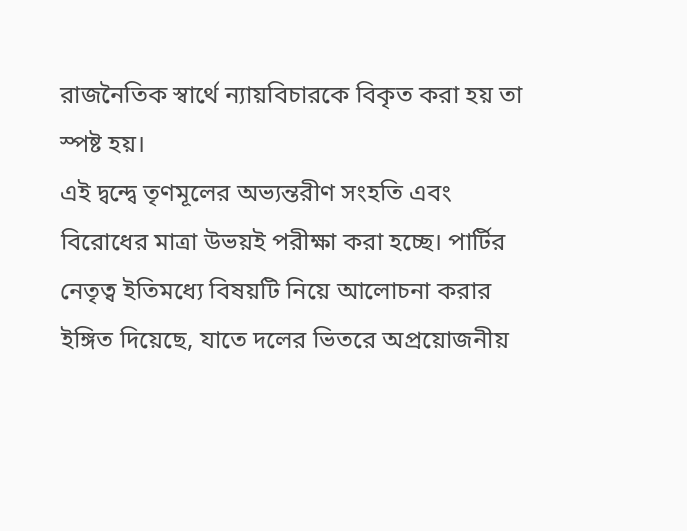রাজনৈতিক স্বার্থে ন্যায়বিচারকে বিকৃত করা হয় তা স্পষ্ট হয়।
এই দ্বন্দ্বে তৃণমূলের অভ্যন্তরীণ সংহতি এবং বিরোধের মাত্রা উভয়ই পরীক্ষা করা হচ্ছে। পার্টির নেতৃত্ব ইতিমধ্যে বিষয়টি নিয়ে আলোচনা করার ইঙ্গিত দিয়েছে, যাতে দলের ভিতরে অপ্রয়োজনীয়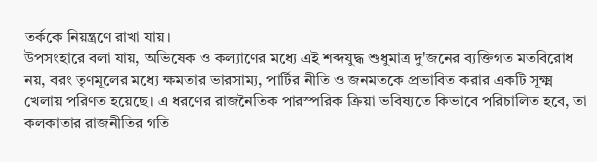তর্ককে নিয়ন্ত্রণে রাখা যায়।
উপসংহারে বলা যায়, অভিষেক ও কল্যাণের মধ্যে এই শব্দযুদ্ধ শুধুমাত্র দু'জনের ব্যক্তিগত মতবিরোধ নয়, বরং তৃণমূলের মধ্যে ক্ষমতার ভারসাম্য, পার্টির নীতি ও জনমতকে প্রভাবিত করার একটি সূক্ষ্ম খেলায় পরিণত হয়েছে। এ ধরণের রাজনৈতিক পারস্পরিক ক্রিয়া ভবিষ্যতে কিভাবে পরিচালিত হবে, তা কলকাতার রাজনীতির গতি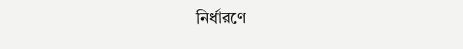নির্ধারণে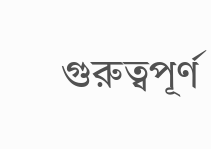গুরুত্বপূর্ণ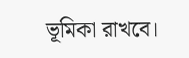ভূমিকা রাখবে।